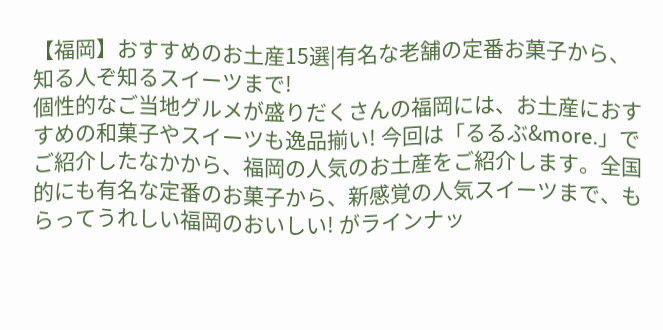【福岡】おすすめのお土産15選|有名な老舗の定番お菓子から、知る人ぞ知るスイーツまで!
個性的なご当地グルメが盛りだくさんの福岡には、お土産におすすめの和菓子やスイーツも逸品揃い! 今回は「るるぶ&more.」でご紹介したなかから、福岡の人気のお土産をご紹介します。全国的にも有名な定番のお菓子から、新感覚の人気スイーツまで、もらってうれしい福岡のおいしい! がラインナッ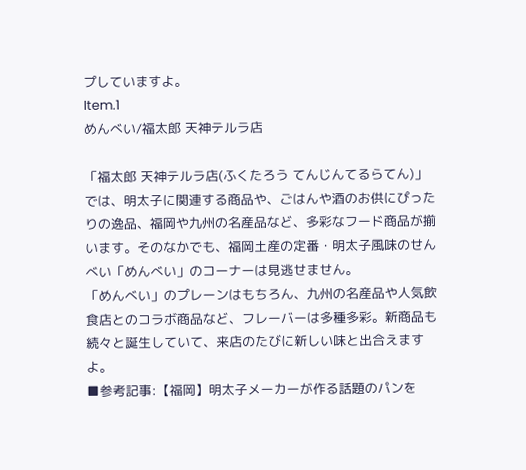プしていますよ。
Item.1
めんべい/福太郎 天神テルラ店

「福太郎 天神テルラ店(ふくたろう てんじんてるらてん)」では、明太子に関連する商品や、ごはんや酒のお供にぴったりの逸品、福岡や九州の名産品など、多彩なフード商品が揃います。そのなかでも、福岡土産の定番・明太子風味のせんべい「めんべい」のコーナーは見逃せません。
「めんべい」のプレーンはもちろん、九州の名産品や人気飲食店とのコラボ商品など、フレーバーは多種多彩。新商品も続々と誕生していて、来店のたびに新しい味と出合えますよ。
■参考記事:【福岡】明太子メーカーが作る話題のパンを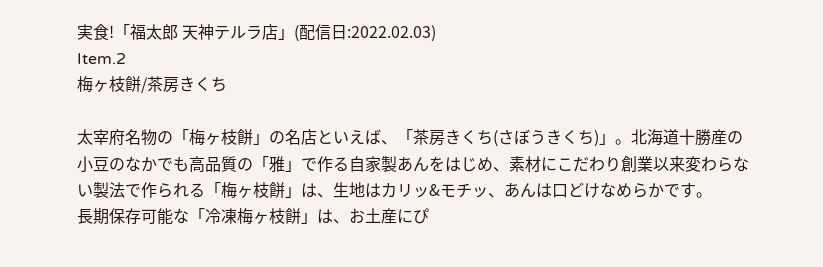実食!「福太郎 天神テルラ店」(配信日:2022.02.03)
Item.2
梅ヶ枝餅/茶房きくち

太宰府名物の「梅ヶ枝餅」の名店といえば、「茶房きくち(さぼうきくち)」。北海道十勝産の小豆のなかでも高品質の「雅」で作る自家製あんをはじめ、素材にこだわり創業以来変わらない製法で作られる「梅ヶ枝餅」は、生地はカリッ&モチッ、あんは口どけなめらかです。
長期保存可能な「冷凍梅ヶ枝餅」は、お土産にぴ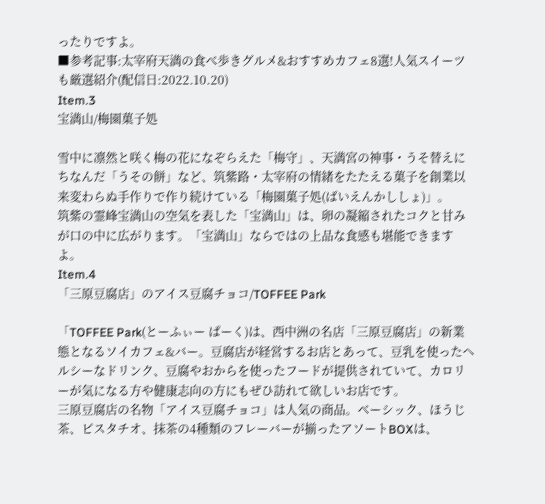ったりですよ。
■参考記事:太宰府天満の食べ歩きグルメ&おすすめカフェ8選!人気スイーツも厳選紹介(配信日:2022.10.20)
Item.3
宝満山/梅園菓子処

雪中に凛然と咲く梅の花になぞらえた「梅守」、天満宮の神事・うそ替えにちなんだ「うその餅」など、筑紫路・太宰府の情緒をたたえる菓子を創業以来変わらぬ手作りで作り続けている「梅園菓子処(ばいえんかししょ)」。
筑紫の霊峰宝満山の空気を表した「宝満山」は、卵の凝縮されたコクと甘みが口の中に広がります。「宝満山」ならではの上品な食感も堪能できますよ。
Item.4
「三原豆腐店」のアイス豆腐チョコ/TOFFEE Park

「TOFFEE Park(とーふぃー ぱーく)は、西中洲の名店「三原豆腐店」の新業態となるソイカフェ&バー。豆腐店が経営するお店とあって、豆乳を使ったヘルシーなドリンク、豆腐やおからを使ったフードが提供されていて、カロリーが気になる方や健康志向の方にもぜひ訪れて欲しいお店です。
三原豆腐店の名物「アイス豆腐チョコ」は人気の商品。ベーシック、ほうじ茶、ピスタチオ、抹茶の4種類のフレーバーが揃ったアソートBOXは、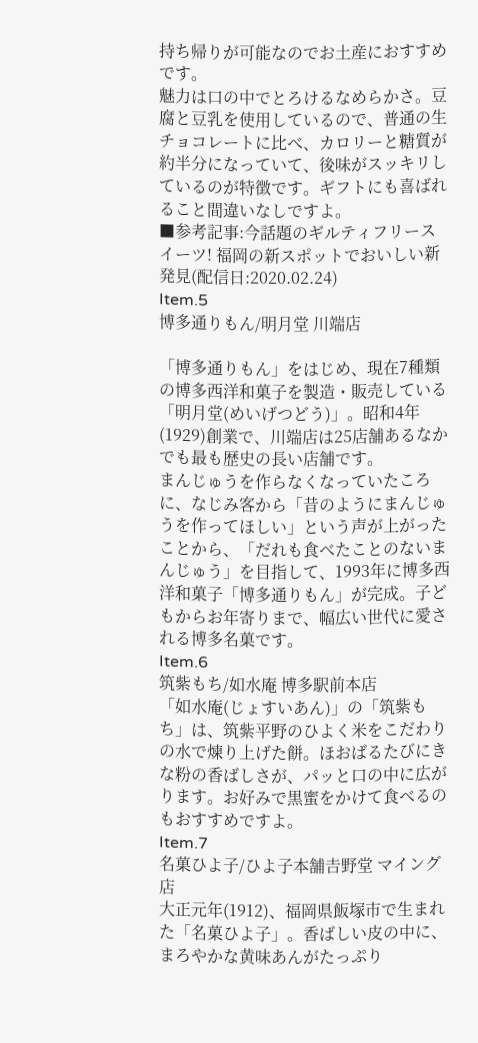持ち帰りが可能なのでお土産におすすめです。
魅力は口の中でとろけるなめらかさ。豆腐と豆乳を使用しているので、普通の生チョコレートに比べ、カロリーと糖質が約半分になっていて、後味がスッキリしているのが特徴です。ギフトにも喜ばれること間違いなしですよ。
■参考記事:今話題のギルティフリースイーツ! 福岡の新スポットでおいしい新発見(配信日:2020.02.24)
Item.5
博多通りもん/明月堂 川端店

「博多通りもん」をはじめ、現在7種類の博多西洋和菓子を製造・販売している「明月堂(めいげつどう)」。昭和4年(1929)創業で、川端店は25店舗あるなかでも最も歴史の長い店舗です。
まんじゅうを作らなくなっていたころに、なじみ客から「昔のようにまんじゅうを作ってほしい」という声が上がったことから、「だれも食べたことのないまんじゅう」を目指して、1993年に博多西洋和菓子「博多通りもん」が完成。子どもからお年寄りまで、幅広い世代に愛される博多名菓です。
Item.6
筑紫もち/如水庵 博多駅前本店
「如水庵(じょすいあん)」の「筑紫もち」は、筑紫平野のひよく米をこだわりの水で煉り上げた餅。ほおばるたびにきな粉の香ばしさが、パッと口の中に広がります。お好みで黒蜜をかけて食べるのもおすすめですよ。
Item.7
名菓ひよ子/ひよ子本舗𠮷野堂 マイング店
大正元年(1912)、福岡県飯塚市で生まれた「名菓ひよ子」。香ばしい皮の中に、まろやかな黄味あんがたっぷり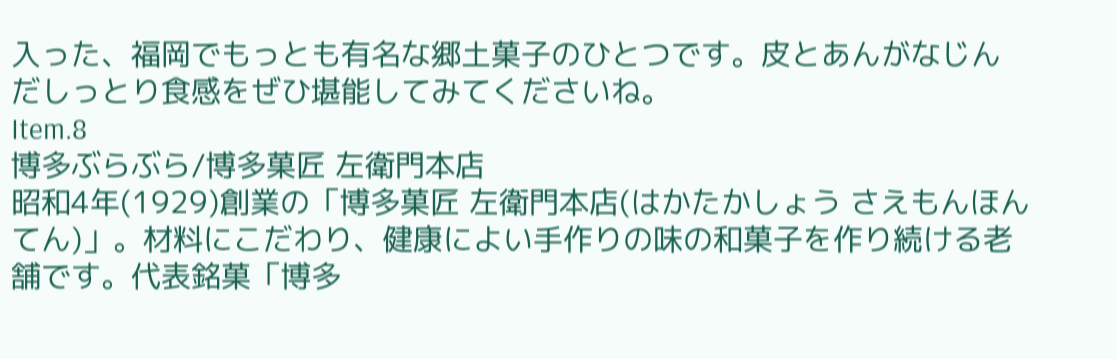入った、福岡でもっとも有名な郷土菓子のひとつです。皮とあんがなじんだしっとり食感をぜひ堪能してみてくださいね。
Item.8
博多ぶらぶら/博多菓匠 左衛門本店
昭和4年(1929)創業の「博多菓匠 左衛門本店(はかたかしょう さえもんほんてん)」。材料にこだわり、健康によい手作りの味の和菓子を作り続ける老舗です。代表銘菓「博多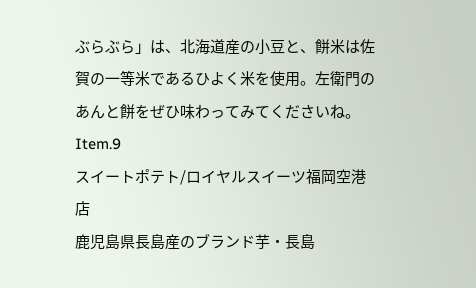ぶらぶら」は、北海道産の小豆と、餅米は佐賀の一等米であるひよく米を使用。左衛門のあんと餅をぜひ味わってみてくださいね。
Item.9
スイートポテト/ロイヤルスイーツ福岡空港店
鹿児島県長島産のブランド芋・長島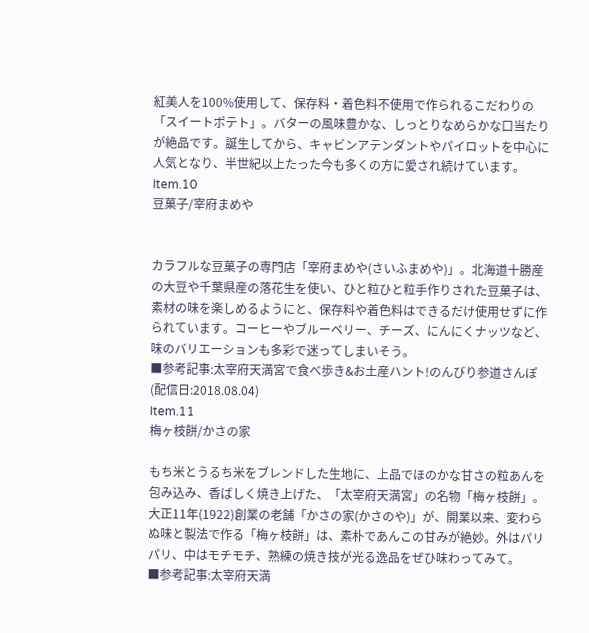紅美人を100%使用して、保存料・着色料不使用で作られるこだわりの「スイートポテト」。バターの風味豊かな、しっとりなめらかな口当たりが絶品です。誕生してから、キャビンアテンダントやパイロットを中心に人気となり、半世紀以上たった今も多くの方に愛され続けています。
Item.10
豆菓子/宰府まめや


カラフルな豆菓子の専門店「宰府まめや(さいふまめや)」。北海道十勝産の大豆や千葉県産の落花生を使い、ひと粒ひと粒手作りされた豆菓子は、素材の味を楽しめるようにと、保存料や着色料はできるだけ使用せずに作られています。コーヒーやブルーベリー、チーズ、にんにくナッツなど、味のバリエーションも多彩で迷ってしまいそう。
■参考記事:太宰府天満宮で食べ歩き&お土産ハント!のんびり参道さんぽ(配信日:2018.08.04)
Item.11
梅ヶ枝餅/かさの家

もち米とうるち米をブレンドした生地に、上品でほのかな甘さの粒あんを包み込み、香ばしく焼き上げた、「太宰府天満宮」の名物「梅ヶ枝餅」。大正11年(1922)創業の老舗「かさの家(かさのや)」が、開業以来、変わらぬ味と製法で作る「梅ヶ枝餅」は、素朴であんこの甘みが絶妙。外はパリパリ、中はモチモチ、熟練の焼き技が光る逸品をぜひ味わってみて。
■参考記事:太宰府天満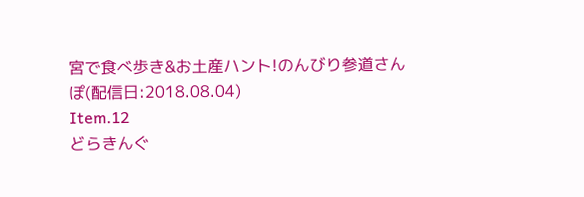宮で食べ歩き&お土産ハント!のんびり参道さんぽ(配信日:2018.08.04)
Item.12
どらきんぐ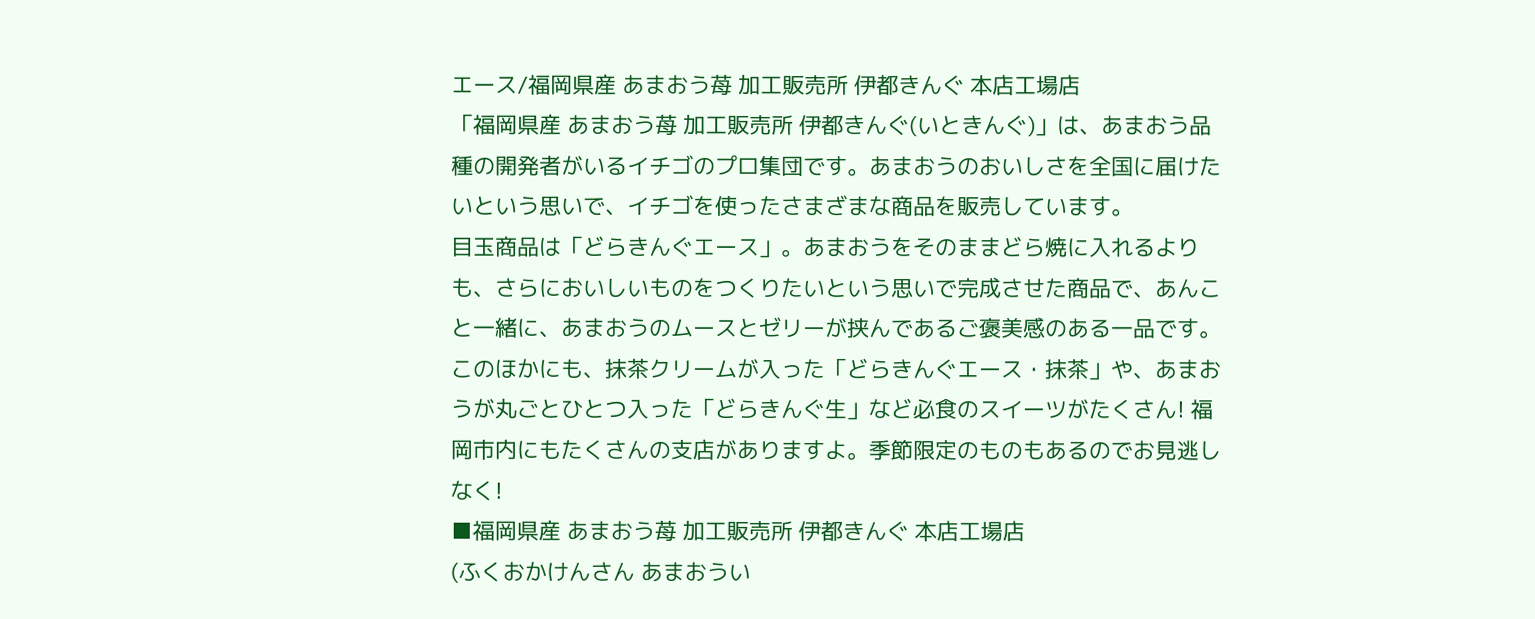エース/福岡県産 あまおう苺 加工販売所 伊都きんぐ 本店工場店
「福岡県産 あまおう苺 加工販売所 伊都きんぐ(いときんぐ)」は、あまおう品種の開発者がいるイチゴのプロ集団です。あまおうのおいしさを全国に届けたいという思いで、イチゴを使ったさまざまな商品を販売しています。
目玉商品は「どらきんぐエース」。あまおうをそのままどら焼に入れるよりも、さらにおいしいものをつくりたいという思いで完成させた商品で、あんこと一緒に、あまおうのムースとゼリーが挟んであるご褒美感のある一品です。
このほかにも、抹茶クリームが入った「どらきんぐエース・抹茶」や、あまおうが丸ごとひとつ入った「どらきんぐ生」など必食のスイーツがたくさん! 福岡市内にもたくさんの支店がありますよ。季節限定のものもあるのでお見逃しなく!
■福岡県産 あまおう苺 加工販売所 伊都きんぐ 本店工場店
(ふくおかけんさん あまおうい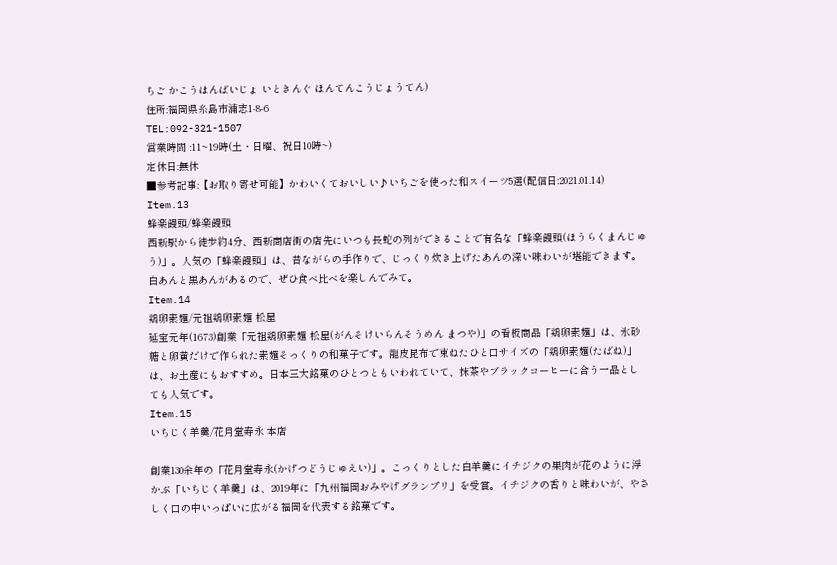ちご かこうはんばいじょ いときんぐ ほんてんこうじょうてん)
住所:福岡県糸島市浦志1-8-6
TEL:092-321-1507
営業時間 :11~19時(土・日曜、祝日10時~)
定休日:無休
■参考記事:【お取り寄せ可能】かわいくておいしい♪いちごを使った和スイーツ5選(配信日:2021.01.14)
Item.13
蜂楽饅頭/蜂楽饅頭
西新駅から徒歩約4分、西新商店街の店先にいつも長蛇の列ができることで有名な「蜂楽饅頭(ほうらくまんじゅう)」。人気の「蜂楽饅頭」は、昔ながらの手作りで、じっくり炊き上げたあんの深い味わいが堪能できます。白あんと黒あんがあるので、ぜひ食べ比べを楽しんでみて。
Item.14
鶏卵素麺/元祖鶏卵素麺 松屋
延宝元年(1673)創業「元祖鶏卵素麺 松屋(がんそけいらんそうめん まつや)」の看板商品「鶏卵素麺」は、氷砂糖と卵黄だけで作られた素麺そっくりの和菓子です。龍皮昆布で束ねたひと口サイズの「鶏卵素麺(たばね)」は、お土産にもおすすめ。日本三大銘菓のひとつともいわれていて、抹茶やブラックコーヒーに合う一品としても人気です。
Item.15
いちじく羊羹/花月堂寿永 本店

創業130余年の「花月堂寿永(かげつどうじゅえい)」。こっくりとした白羊羹にイチジクの果肉が花のように浮かぶ「いちじく羊羹」は、2019年に「九州福岡おみやげグランプリ」を受賞。イチジクの香りと味わいが、やさしく口の中いっぱいに広がる福岡を代表する銘菓です。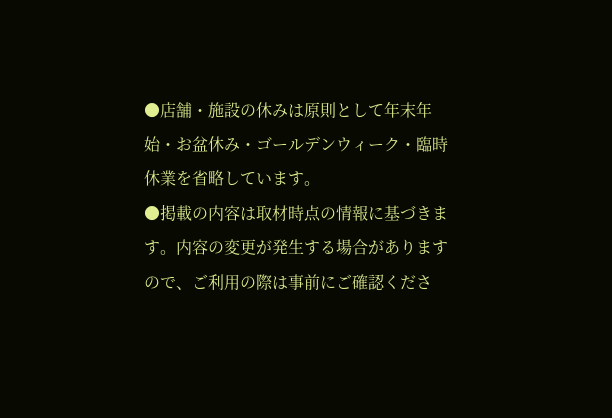●店舗・施設の休みは原則として年末年始・お盆休み・ゴールデンウィーク・臨時休業を省略しています。
●掲載の内容は取材時点の情報に基づきます。内容の変更が発生する場合がありますので、ご利用の際は事前にご確認くださ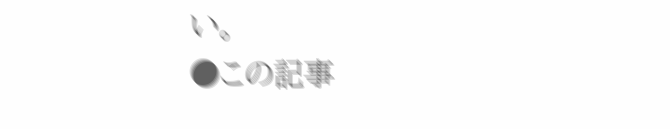い。
●この記事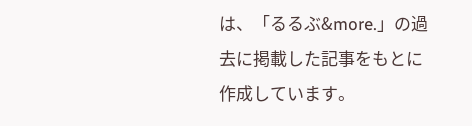は、「るるぶ&more.」の過去に掲載した記事をもとに作成しています。